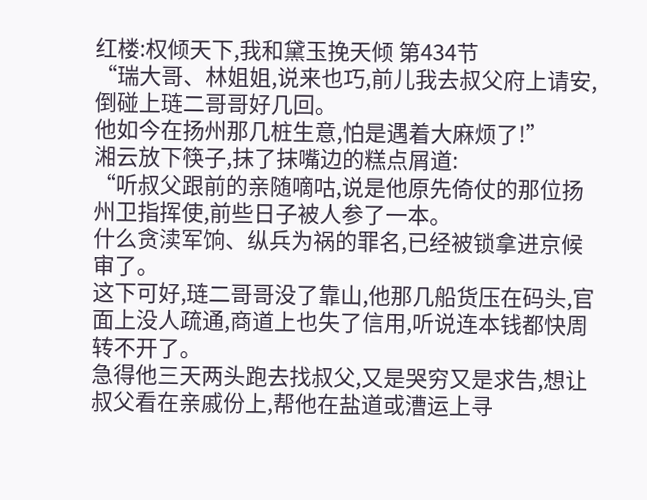红楼:权倾天下,我和黛玉挽天倾 第434节
“瑞大哥、林姐姐,说来也巧,前儿我去叔父府上请安,倒碰上琏二哥哥好几回。
他如今在扬州那几桩生意,怕是遇着大麻烦了!”
湘云放下筷子,抹了抹嘴边的糕点屑道:
“听叔父跟前的亲随嘀咕,说是他原先倚仗的那位扬州卫指挥使,前些日子被人参了一本。
什么贪渎军饷、纵兵为祸的罪名,已经被锁拿进京候审了。
这下可好,琏二哥哥没了靠山,他那几船货压在码头,官面上没人疏通,商道上也失了信用,听说连本钱都快周转不开了。
急得他三天两头跑去找叔父,又是哭穷又是求告,想让叔父看在亲戚份上,帮他在盐道或漕运上寻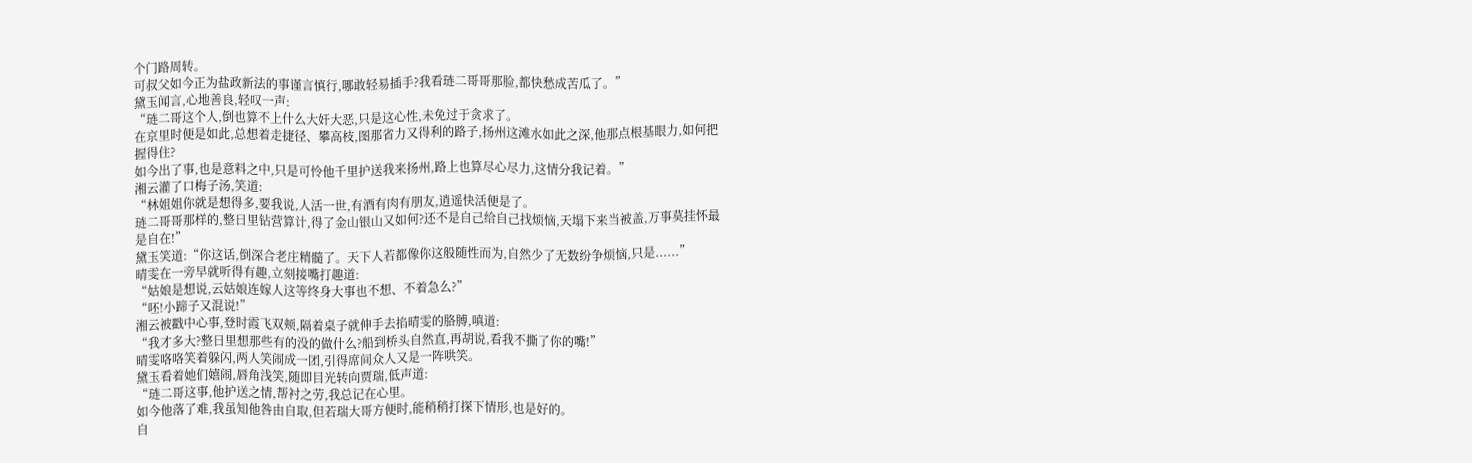个门路周转。
可叔父如今正为盐政新法的事谨言慎行,哪敢轻易插手?我看琏二哥哥那脸,都快愁成苦瓜了。”
黛玉闻言,心地善良,轻叹一声:
“琏二哥这个人,倒也算不上什么大奸大恶,只是这心性,未免过于贪求了。
在京里时便是如此,总想着走捷径、攀高枝,图那省力又得利的路子,扬州这滩水如此之深,他那点根基眼力,如何把握得住?
如今出了事,也是意料之中,只是可怜他千里护送我来扬州,路上也算尽心尽力,这情分我记着。”
湘云灌了口梅子汤,笑道:
“林姐姐你就是想得多,要我说,人活一世,有酒有肉有朋友,逍遥快活便是了。
琏二哥哥那样的,整日里钻营算计,得了金山银山又如何?还不是自己给自己找烦恼,天塌下来当被盖,万事莫挂怀最是自在!”
黛玉笑道:“你这话,倒深合老庄精髓了。天下人若都像你这般随性而为,自然少了无数纷争烦恼,只是......”
晴雯在一旁早就听得有趣,立刻接嘴打趣道:
“姑娘是想说,云姑娘连嫁人这等终身大事也不想、不着急么?”
“呸!小蹄子又混说!”
湘云被戳中心事,登时霞飞双颊,隔着桌子就伸手去掐晴雯的胳膊,嗔道:
“我才多大?整日里想那些有的没的做什么?船到桥头自然直,再胡说,看我不撕了你的嘴!”
晴雯咯咯笑着躲闪,两人笑闹成一团,引得席间众人又是一阵哄笑。
黛玉看着她们嬉闹,唇角浅笑,随即目光转向贾瑞,低声道:
“琏二哥这事,他护送之情,帮衬之劳,我总记在心里。
如今他落了难,我虽知他咎由自取,但若瑞大哥方便时,能稍稍打探下情形,也是好的。
自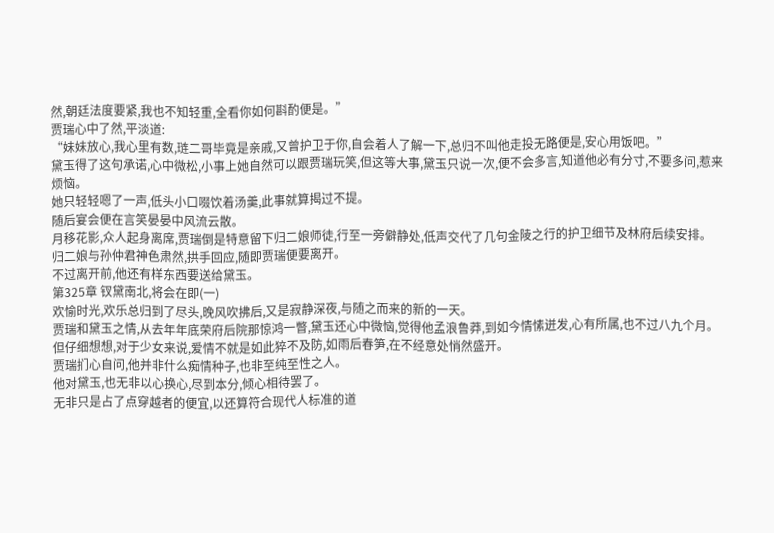然,朝廷法度要紧,我也不知轻重,全看你如何斟酌便是。”
贾瑞心中了然,平淡道:
“妹妹放心,我心里有数,琏二哥毕竟是亲戚,又曾护卫于你,自会着人了解一下,总归不叫他走投无路便是,安心用饭吧。”
黛玉得了这句承诺,心中微松,小事上她自然可以跟贾瑞玩笑,但这等大事,黛玉只说一次,便不会多言,知道他必有分寸,不要多问,惹来烦恼。
她只轻轻嗯了一声,低头小口啜饮着汤羹,此事就算揭过不提。
随后宴会便在言笑晏晏中风流云散。
月移花影,众人起身离席,贾瑞倒是特意留下归二娘师徒,行至一旁僻静处,低声交代了几句金陵之行的护卫细节及林府后续安排。
归二娘与孙仲君神色肃然,拱手回应,随即贾瑞便要离开。
不过离开前,他还有样东西要送给黛玉。
第325章 钗黛南北,将会在即(一)
欢愉时光,欢乐总归到了尽头,晚风吹拂后,又是寂静深夜,与随之而来的新的一天。
贾瑞和黛玉之情,从去年年底荣府后院那惊鸿一瞥,黛玉还心中微恼,觉得他孟浪鲁莽,到如今情愫迸发,心有所属,也不过八九个月。
但仔细想想,对于少女来说,爱情不就是如此猝不及防,如雨后春笋,在不经意处悄然盛开。
贾瑞扪心自问,他并非什么痴情种子,也非至纯至性之人。
他对黛玉,也无非以心换心,尽到本分,倾心相待罢了。
无非只是占了点穿越者的便宜,以还算符合现代人标准的道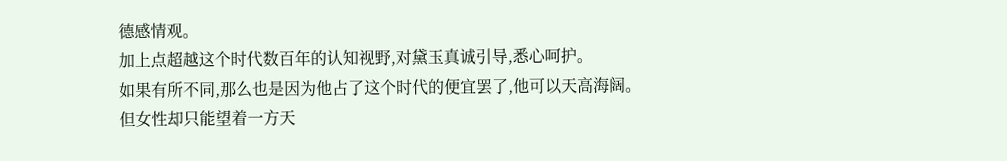德感情观。
加上点超越这个时代数百年的认知视野,对黛玉真诚引导,悉心呵护。
如果有所不同,那么也是因为他占了这个时代的便宜罢了,他可以天高海阔。
但女性却只能望着一方天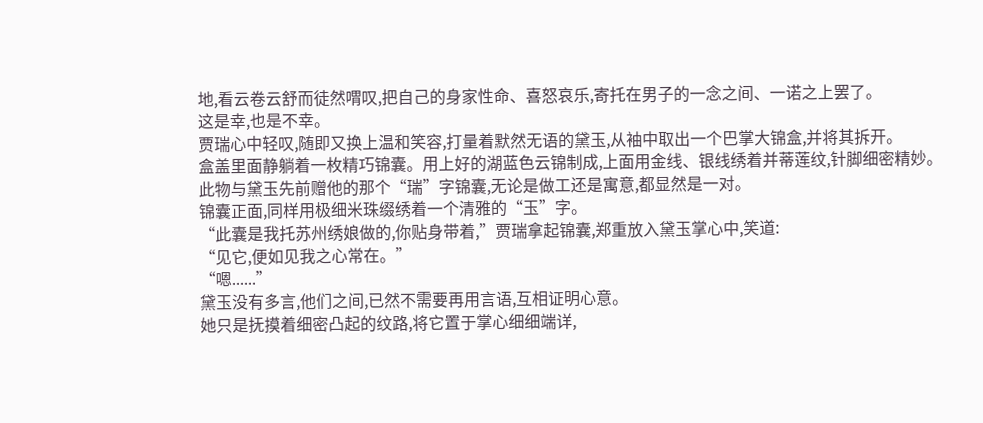地,看云卷云舒而徒然喟叹,把自己的身家性命、喜怒哀乐,寄托在男子的一念之间、一诺之上罢了。
这是幸,也是不幸。
贾瑞心中轻叹,随即又换上温和笑容,打量着默然无语的黛玉,从袖中取出一个巴掌大锦盒,并将其拆开。
盒盖里面静躺着一枚精巧锦囊。用上好的湖蓝色云锦制成,上面用金线、银线绣着并蒂莲纹,针脚细密精妙。
此物与黛玉先前赠他的那个“瑞”字锦囊,无论是做工还是寓意,都显然是一对。
锦囊正面,同样用极细米珠缀绣着一个清雅的“玉”字。
“此囊是我托苏州绣娘做的,你贴身带着,”贾瑞拿起锦囊,郑重放入黛玉掌心中,笑道:
“见它,便如见我之心常在。”
“嗯......”
黛玉没有多言,他们之间,已然不需要再用言语,互相证明心意。
她只是抚摸着细密凸起的纹路,将它置于掌心细细端详,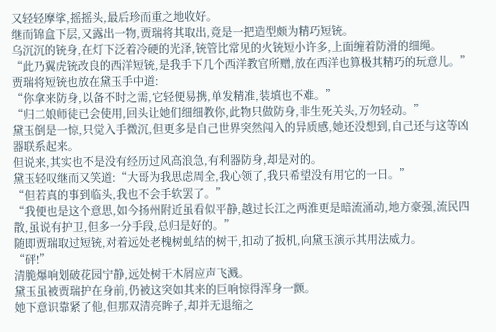又轻轻摩挲,摇摇头,最后珍而重之地收好。
继而锦盒下层,又露出一物,贾瑞将其取出,竟是一把造型颇为精巧短铳。
乌沉沉的铳身,在灯下泛着冷硬的光泽,铳管比常见的火铳短小许多,上面缠着防滑的细绳。
“此乃翼虎铳改良的西洋短铳,是我手下几个西洋教官所赠,放在西洋也算极其精巧的玩意儿。”
贾瑞将短铳也放在黛玉手中道:
“你拿来防身,以备不时之需,它轻便易携,单发精准,装填也不难。”
“归二娘师徒已会使用,回头让她们细细教你,此物只做防身,非生死关头,万勿轻动。”
黛玉倒是一惊,只觉入手微沉,但更多是自己世界突然闯入的异质感,她还没想到,自己还与这等凶器联系起来。
但说来,其实也不是没有经历过风高浪急,有利器防身,却是对的。
黛玉轻叹继而又笑道:“大哥为我思虑周全,我心领了,我只希望没有用它的一日。”
“但若真的事到临头,我也不会手软罢了。”
“我便也是这个意思,如今扬州附近虽看似平静,越过长江之两淮更是暗流涌动,地方豪强,流民四散,虽说有护卫,但多一分手段,总归是好的。”
随即贾瑞取过短铳,对着远处老槐树虬结的树干,扣动了扳机,向黛玉演示其用法威力。
“砰!”
清脆爆响划破花园宁静,远处树干木屑应声飞溅。
黛玉虽被贾瑞护在身前,仍被这突如其来的巨响惊得浑身一颤。
她下意识靠紧了他,但那双清亮眸子,却并无退缩之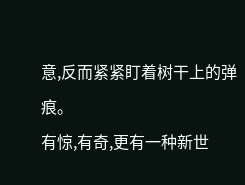意,反而紧紧盯着树干上的弹痕。
有惊,有奇,更有一种新世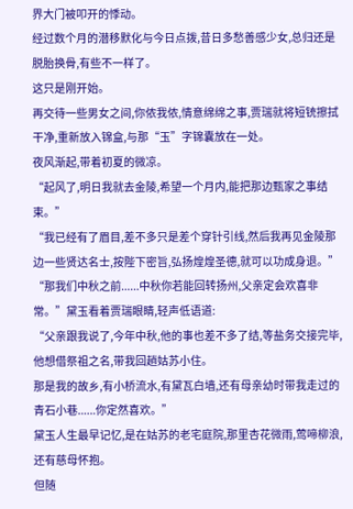界大门被叩开的悸动。
经过数个月的潜移默化与今日点拨,昔日多愁善感少女,总归还是脱胎换骨,有些不一样了。
这只是刚开始。
再交待一些男女之间,你侬我侬,情意绵绵之事,贾瑞就将短铳擦拭干净,重新放入锦盒,与那“玉”字锦囊放在一处。
夜风渐起,带着初夏的微凉。
“起风了,明日我就去金陵,希望一个月内,能把那边甄家之事结束。”
“我已经有了眉目,差不多只是差个穿针引线,然后我再见金陵那边一些贤达名士,按陛下密旨,弘扬煌煌圣德,就可以功成身退。”
“那我们中秋之前......中秋你若能回转扬州,父亲定会欢喜非常。”黛玉看着贾瑞眼睛,轻声低语道:
“父亲跟我说了,今年中秋,他的事也差不多了结,等盐务交接完毕,他想借祭祖之名,带我回趟姑苏小住。
那是我的故乡,有小桥流水,有黛瓦白墙,还有母亲幼时带我走过的青石小巷......你定然喜欢。”
黛玉人生最早记忆,是在姑苏的老宅庭院,那里杏花微雨,莺啼柳浪,还有慈母怀抱。
但随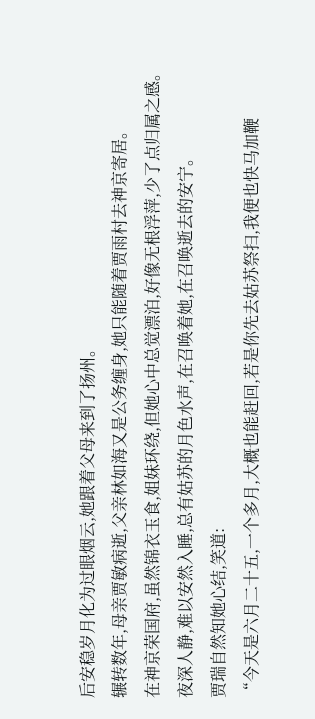后安稳岁月化为过眼烟云,她跟着父母来到了扬州。
辗转数年,母亲贾敏病逝,父亲林如海又是公务缠身,她只能随着贾雨村去神京寄居。
在神京荣国府,虽然锦衣玉食,姐妹环绕,但她心中总觉漂泊,好像无根浮萍,少了点归属之感。
夜深人静,难以安然入睡,总有姑苏的月色水声,在召唤着她,在召唤逝去的安宁。
贾瑞自然知她心结,笑道:
“今天是六月二十五,一个多月,大概也能赶回,若是你先去姑苏祭扫,我便也快马加鞭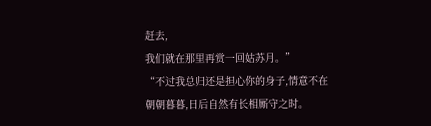赶去,
我们就在那里再赏一回姑苏月。”
“不过我总归还是担心你的身子,情意不在朝朝暮暮,日后自然有长相厮守之时。